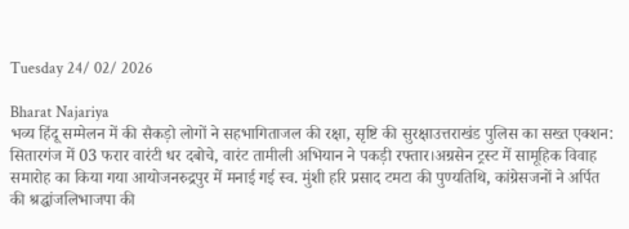Tuesday 24/ 02/ 2026

Bharat Najariya
भव्य हिंदू सम्मेलन में की सैकड़ो लोगों ने सहभागिताजल की रक्षा, सृष्टि की सुरक्षाउत्तराखंड पुलिस का सख्त एक्शन: सितारगंज में 03 फरार वारंटी धर दबोचे, वारंट तामीली अभियान ने पकड़ी रफ्तार।अग्रसेन ट्रस्ट में सामूहिक विवाह समारोह का किया गया आयोजनरुद्रपुर में मनाई गई स्व. मुंशी हरि प्रसाद टमटा की पुण्यतिथि, कांग्रेसजनों ने अर्पित की श्रद्धांजलिभाजपा की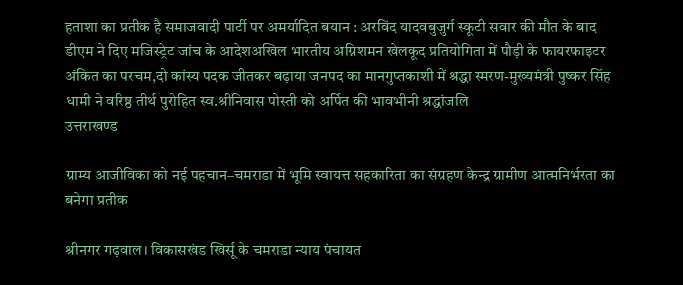हताशा का प्रतीक है समाजवादी पार्टी पर अमर्यादित बयान : अरविंद यादवबुजुर्ग स्कूटी सवार की मौत के बाद डीएम ने दिए मजिस्ट्रेट जांच के आदेशअखिल भारतीय अग्निशमन खेलकूद प्रतियोगिता में पौड़ी के फायरफाइटर अंकित का परचम,दो कांस्य पदक जीतकर बढ़ाया जनपद का मानगुप्तकाशी में श्रद्धा स्मरण-मुख्यमंत्री पुष्कर सिंह धामी ने वरिष्ठ तीर्थ पुरोहित स्व.श्रीनिवास पोस्ती को अर्पित की भावभीनी श्रद्धांजलि
उत्तराखण्ड

ग्राम्य आजीविका को नई पहचान–चमराडा में भूमि स्वायत्त सहकारिता का संग्रहण केन्द्र ग्रामीण आत्मनिर्भरता का बनेगा प्रतीक

श्रीनगर गढ़वाल। विकासखंड खिर्सू के चमराडा न्याय पंचायत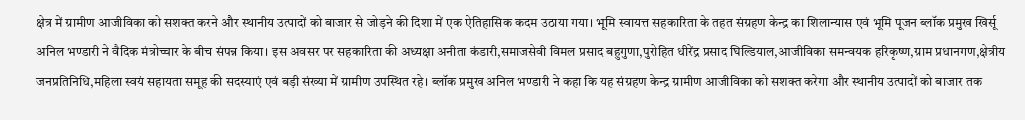क्षेत्र में ग्रामीण आजीविका को सशक्त करने और स्थानीय उत्पादों को बाजार से जोड़ने की दिशा में एक ऐतिहासिक कदम उठाया गया। भूमि स्वायत्त सहकारिता के तहत संग्रहण केन्द्र का शिलान्यास एवं भूमि पूजन ब्लॉक प्रमुख खिर्सू अनिल भण्डारी ने वैदिक मंत्रोच्चार के बीच संपन्न किया। इस अवसर पर सहकारिता की अध्यक्षा अनीता कंडारी,समाजसेवी विमल प्रसाद बहुगुणा,पुरोहित धीरेंद्र प्रसाद घिल्डियाल,आजीविका समन्वयक हरिकृष्ण,ग्राम प्रधानगण,क्षेत्रीय जनप्रतिनिधि,महिला स्वयं सहायता समूह की सदस्याएं एवं बड़ी संख्या में ग्रामीण उपस्थित रहे। ब्लॉक प्रमुख अनिल भण्डारी ने कहा कि यह संग्रहण केन्द्र ग्रामीण आजीविका को सशक्त करेगा और स्थानीय उत्पादों को बाजार तक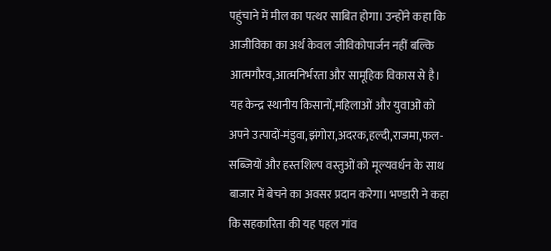पहुंचाने में मील का पत्थर साबित होगा। उन्होंने कहा कि आजीविका का अर्थ केवल जीविकोपार्जन नहीं बल्कि आत्मगौरव,आत्मनिर्भरता और सामूहिक विकास से है। यह केन्द्र स्थानीय किसानों,महिलाओं और युवाओं को अपने उत्पादों-मंडुवा,झंगोरा,अदरक,हल्दी,राजमा,फल-सब्जियों और हस्तशिल्प वस्तुओं को मूल्यवर्धन के साथ बाजार में बेचने का अवसर प्रदान करेगा। भण्डारी ने कहा कि सहकारिता की यह पहल गांव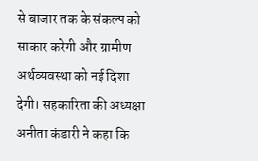से बाजार तक के संकल्प को साकार करेगी और ग्रामीण अर्थव्यवस्था को नई दिशा देगी। सहकारिता की अध्यक्षा अनीता कंडारी ने कहा कि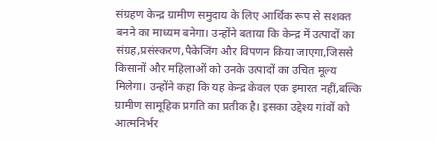संग्रहण केन्द्र ग्रामीण समुदाय के लिए आर्थिक रूप से सशक्त बनने का माध्यम बनेगा। उन्होंने बताया कि केन्द्र में उत्पादों का संग्रह,प्रसंस्करण,पैकेजिंग और विपणन किया जाएगा,जिससे किसानों और महिलाओं को उनके उत्पादों का उचित मूल्य मिलेगा। उन्होंने कहा कि यह केन्द्र केवल एक इमारत नहीं,बल्कि ग्रामीण सामूहिक प्रगति का प्रतीक है। इसका उद्देश्य गांवों को आत्मनिर्भर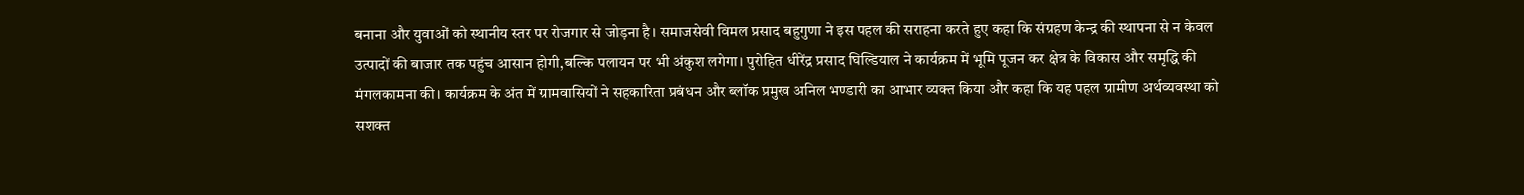बनाना और युवाओं को स्थानीय स्तर पर रोजगार से जोड़ना है। समाजसेवी विमल प्रसाद बहुगुणा ने इस पहल की सराहना करते हुए कहा कि संग्रहण केन्द्र की स्थापना से न केवल उत्पादों की बाजार तक पहुंच आसान होगी,बल्कि पलायन पर भी अंकुश लगेगा। पुरोहित धीरेंद्र प्रसाद घिल्डियाल ने कार्यक्रम में भूमि पूजन कर क्षेत्र के विकास और समृद्धि की मंगलकामना की। कार्यक्रम के अंत में ग्रामवासियों ने सहकारिता प्रबंधन और ब्लॉक प्रमुख अनिल भण्डारी का आभार व्यक्त किया और कहा कि यह पहल ग्रामीण अर्थव्यवस्था को सशक्त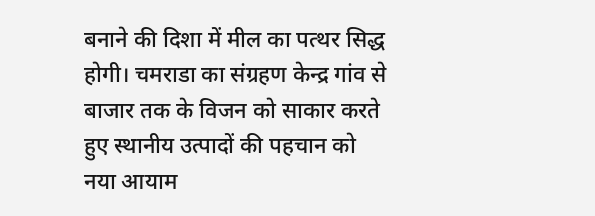बनाने की दिशा में मील का पत्थर सिद्ध होगी। चमराडा का संग्रहण केन्द्र गांव से बाजार तक के विजन को साकार करते हुए स्थानीय उत्पादों की पहचान को नया आयाम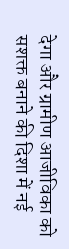देगा और ग्रामीण आजीविका को सशक्त बनाने की दिशा में नई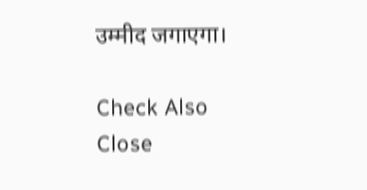उम्मीद जगाएगा।

Check Also
Close